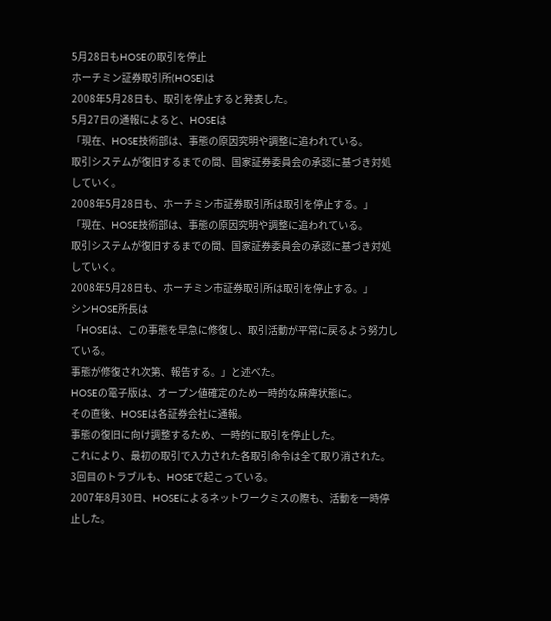5月28日もHOSEの取引を停止
ホーチミン証券取引所(HOSE)は
2008年5月28日も、取引を停止すると発表した。
5月27日の通報によると、HOSEは
「現在、HOSE技術部は、事態の原因究明や調整に追われている。
取引システムが復旧するまでの間、国家証券委員会の承認に基づき対処していく。
2008年5月28日も、ホーチミン市証券取引所は取引を停止する。」
「現在、HOSE技術部は、事態の原因究明や調整に追われている。
取引システムが復旧するまでの間、国家証券委員会の承認に基づき対処していく。
2008年5月28日も、ホーチミン市証券取引所は取引を停止する。」
シンHOSE所長は
「HOSEは、この事態を早急に修復し、取引活動が平常に戻るよう努力している。
事態が修復され次第、報告する。」と述べた。
HOSEの電子版は、オープン値確定のため一時的な麻痺状態に。
その直後、HOSEは各証券会社に通報。
事態の復旧に向け調整するため、一時的に取引を停止した。
これにより、最初の取引で入力された各取引命令は全て取り消された。
3回目のトラブルも、HOSEで起こっている。
2007年8月30日、HOSEによるネットワークミスの際も、活動を一時停止した。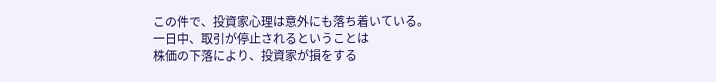この件で、投資家心理は意外にも落ち着いている。
一日中、取引が停止されるということは
株価の下落により、投資家が損をする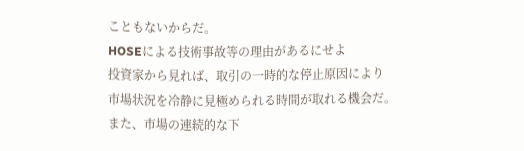こともないからだ。
HOSEによる技術事故等の理由があるにせよ
投資家から見れば、取引の一時的な停止原因により
市場状況を冷静に見極められる時間が取れる機会だ。
また、市場の連続的な下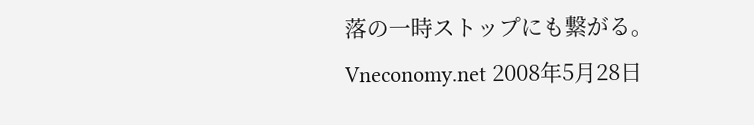落の一時ストップにも繋がる。
Vneconomy.net 2008年5月28日